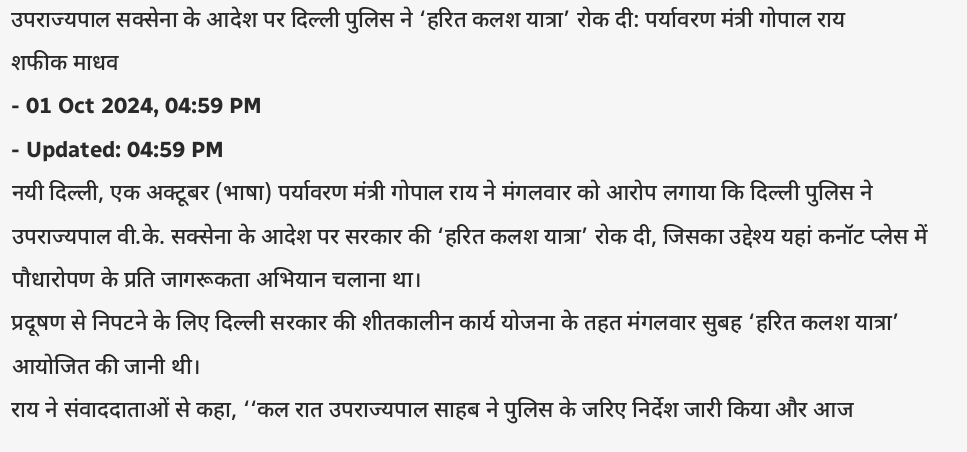उपराज्यपाल सक्सेना के आदेश पर दिल्ली पुलिस ने ‘हरित कलश यात्रा’ रोक दी: पर्यावरण मंत्री गोपाल राय
शफीक माधव
- 01 Oct 2024, 04:59 PM
- Updated: 04:59 PM
नयी दिल्ली, एक अक्टूबर (भाषा) पर्यावरण मंत्री गोपाल राय ने मंगलवार को आरोप लगाया कि दिल्ली पुलिस ने उपराज्यपाल वी.के. सक्सेना के आदेश पर सरकार की ‘हरित कलश यात्रा’ रोक दी, जिसका उद्देश्य यहां कनॉट प्लेस में पौधारोपण के प्रति जागरूकता अभियान चलाना था।
प्रदूषण से निपटने के लिए दिल्ली सरकार की शीतकालीन कार्य योजना के तहत मंगलवार सुबह ‘हरित कलश यात्रा’ आयोजित की जानी थी।
राय ने संवाददाताओं से कहा, ‘‘कल रात उपराज्यपाल साहब ने पुलिस के जरिए निर्देश जारी किया और आज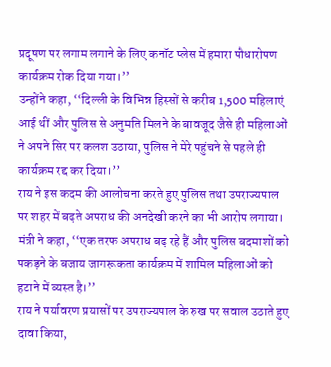प्रदूषण पर लगाम लगाने के लिए कनॉट प्लेस में हमारा पौधारोपण कार्यक्रम रोक दिया गया।’’
उन्होंने कहा, ‘‘दिल्ली के विभिन्न हिस्सों से करीब 1,500 महिलाएं आई थीं और पुलिस से अनुमति मिलने के बावजूद जैसे ही महिलाओं ने अपने सिर पर कलश उठाया, पुलिस ने मेरे पहुंचने से पहले ही कार्यक्रम रद्द कर दिया।’’
राय ने इस कदम की आलोचना करते हुए पुलिस तथा उपराज्यपाल पर शहर में बढ़ते अपराध की अनदेखी करने का भी आरोप लगाया।
मंत्री ने कहा, ‘‘एक तरफ अपराध बढ़ रहे हैं और पुलिस बदमाशों को पकड़ने के बजाय जागरूकता कार्यक्रम में शामिल महिलाओं को हटाने में व्यस्त है।’’
राय ने पर्यावरण प्रयासों पर उपराज्यपाल के रुख पर सवाल उठाते हुए दावा किया,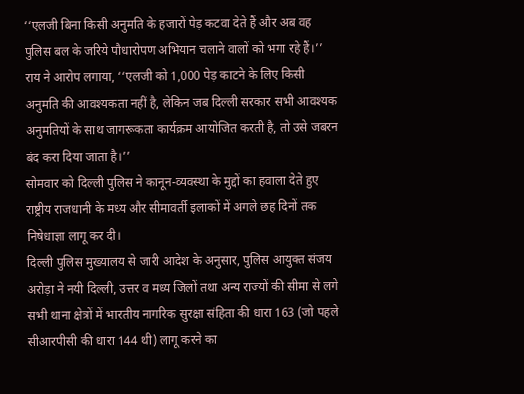‘‘एलजी बिना किसी अनुमति के हजारों पेड़ कटवा देते हैं और अब वह पुलिस बल के जरिये पौधारोपण अभियान चलाने वालों को भगा रहे हैं।’’
राय ने आरोप लगाया, ‘‘एलजी को 1,000 पेड़ काटने के लिए किसी अनुमति की आवश्यकता नहीं है, लेकिन जब दिल्ली सरकार सभी आवश्यक अनुमतियों के साथ जागरूकता कार्यक्रम आयोजित करती है, तो उसे जबरन बंद करा दिया जाता है।’’
सोमवार को दिल्ली पुलिस ने कानून-व्यवस्था के मुद्दों का हवाला देते हुए राष्ट्रीय राजधानी के मध्य और सीमावर्ती इलाकों में अगले छह दिनों तक निषेधाज्ञा लागू कर दी।
दिल्ली पुलिस मुख्यालय से जारी आदेश के अनुसार, पुलिस आयुक्त संजय अरोड़ा ने नयी दिल्ली, उत्तर व मध्य जिलों तथा अन्य राज्यों की सीमा से लगे सभी थाना क्षेत्रों में भारतीय नागरिक सुरक्षा संहिता की धारा 163 (जो पहले सीआरपीसी की धारा 144 थी) लागू करने का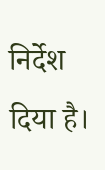निर्देश दिया है।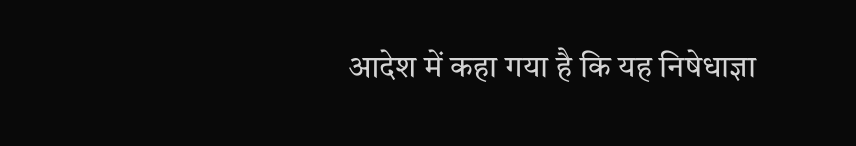आदेश में कहा गया है कि यह निषेधाज्ञा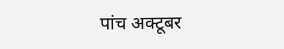पांच अक्टूबर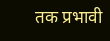तक प्रभावी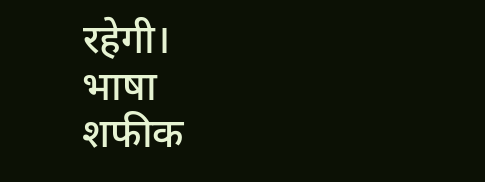रहेगी।
भाषा
शफीक